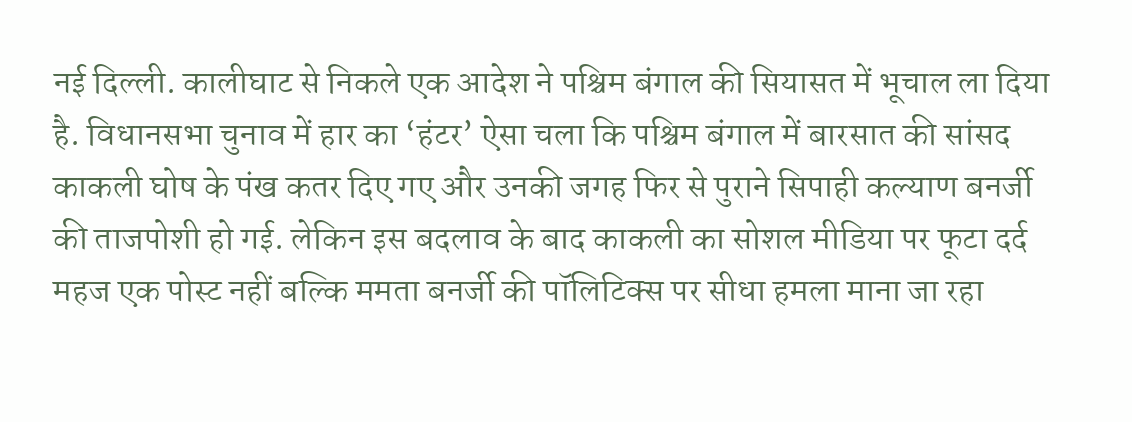नई दिल्ली. कालीघाट से निकले एक आदेश ने पश्चिम बंगाल की सियासत में भूचाल ला दिया है. विधानसभा चुनाव में हार का ‘हंटर’ ऐसा चला कि पश्चिम बंगाल में बारसात की सांसद काकली घोष के पंख कतर दिए गए और उनकी जगह फिर से पुराने सिपाही कल्याण बनर्जी की ताजपोशी हो गई. लेकिन इस बदलाव के बाद काकली का सोशल मीडिया पर फूटा दर्द महज एक पोस्ट नहीं बल्कि ममता बनर्जी की पॉलिटिक्स पर सीधा हमला माना जा रहा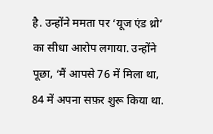है. उन्होंने ममता पर ‘यूज एंड थ्रो’ का सीधा आरोप लगाया. उन्होंने पूछा, ‘मैं आपसे 76 में मिला था, 84 में अपना सफ़र शुरू किया था.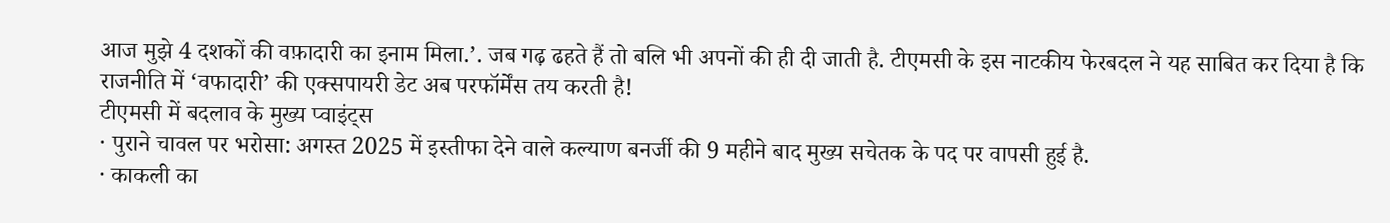आज मुझे 4 दशकों की वफ़ादारी का इनाम मिला.’. जब गढ़ ढहते हैं तो बलि भी अपनों की ही दी जाती है. टीएमसी के इस नाटकीय फेरबदल ने यह साबित कर दिया है कि राजनीति में ‘वफादारी’ की एक्सपायरी डेट अब परफॉर्मेंस तय करती है!
टीएमसी में बदलाव के मुख्य प्वाइंट्स
· पुराने चावल पर भरोसा: अगस्त 2025 में इस्तीफा देने वाले कल्याण बनर्जी की 9 महीने बाद मुख्य सचेतक के पद पर वापसी हुई है.
· काकली का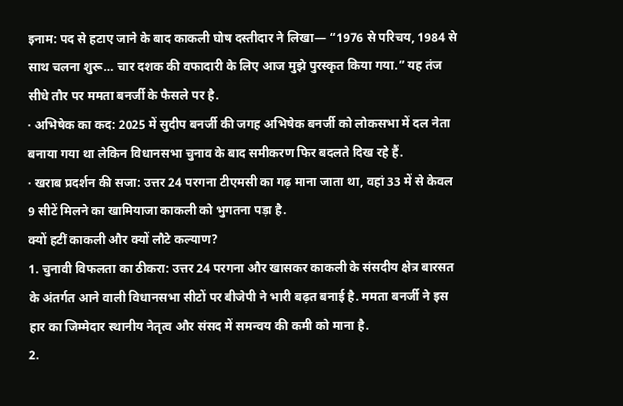इनाम: पद से हटाए जाने के बाद काकली घोष दस्तीदार ने लिखा— “1976 से परिचय, 1984 से साथ चलना शुरू… चार दशक की वफादारी के लिए आज मुझे पुरस्कृत किया गया.” यह तंज सीधे तौर पर ममता बनर्जी के फैसले पर है.
· अभिषेक का कद: 2025 में सुदीप बनर्जी की जगह अभिषेक बनर्जी को लोकसभा में दल नेता बनाया गया था लेकिन विधानसभा चुनाव के बाद समीकरण फिर बदलते दिख रहे हैं.
· खराब प्रदर्शन की सजा: उत्तर 24 परगना टीएमसी का गढ़ माना जाता था, वहां 33 में से केवल 9 सीटें मिलने का खामियाजा काकली को भुगतना पड़ा है.
क्यों हटीं काकली और क्यों लौटे कल्याण?
1. चुनावी विफलता का ठीकरा: उत्तर 24 परगना और खासकर काकली के संसदीय क्षेत्र बारसत के अंतर्गत आने वाली विधानसभा सीटों पर बीजेपी ने भारी बढ़त बनाई है. ममता बनर्जी ने इस हार का जिम्मेदार स्थानीय नेतृत्व और संसद में समन्वय की कमी को माना है.
2.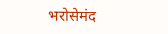भरोसेमंद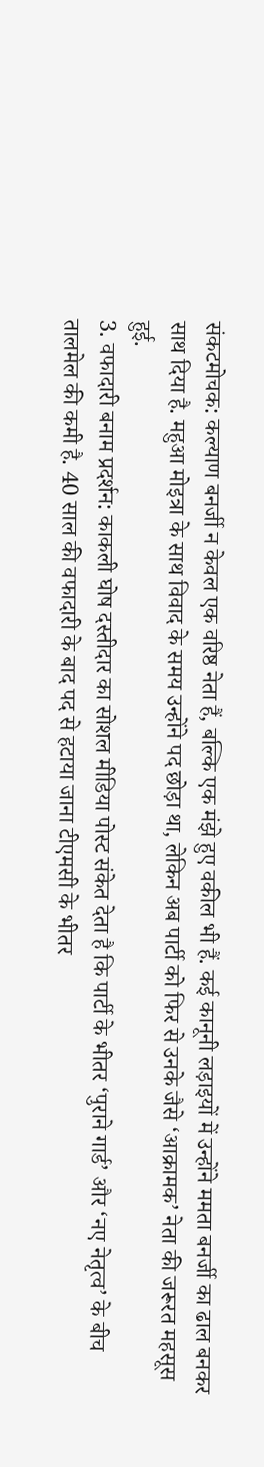संकटमोचक: कल्याण बनर्जी न केवल एक वरिष्ठ नेता हैं, बल्कि एक मंझे हुए वकील भी हैं. कई कानूनी लड़ाइयों में उन्होंने ममता बनर्जी का ढाल बनकर साथ दिया है. महुआ मोइत्रा के साथ विवाद के समय उन्होंने पद छोड़ा था, लेकिन अब पार्टी को फिर से उनके जैसे ‘आक्रामक’ नेता की जरूरत महसूस हुई.
3. वफादारी बनाम प्रदर्शन: काकली घोष दस्तीदार का सोशल मीडिया पोस्ट संकेत देता है कि पार्टी के भीतर ‘पुराने गार्ड’ और ‘नए नेतृत्व’ के बीच तालमेल की कमी है. 40 साल की वफादारी के बाद पद से हटाया जाना टीएमसी के भीतर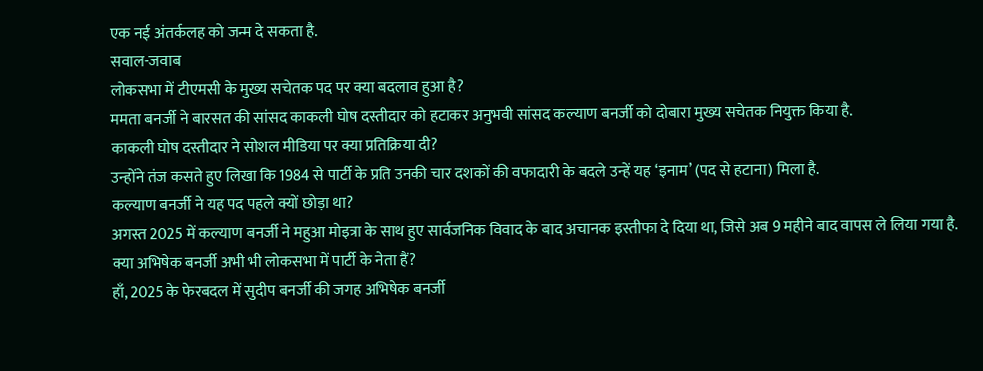एक नई अंतर्कलह को जन्म दे सकता है.
सवाल-जवाब
लोकसभा में टीएमसी के मुख्य सचेतक पद पर क्या बदलाव हुआ है?
ममता बनर्जी ने बारसत की सांसद काकली घोष दस्तीदार को हटाकर अनुभवी सांसद कल्याण बनर्जी को दोबारा मुख्य सचेतक नियुक्त किया है.
काकली घोष दस्तीदार ने सोशल मीडिया पर क्या प्रतिक्रिया दी?
उन्होंने तंज कसते हुए लिखा कि 1984 से पार्टी के प्रति उनकी चार दशकों की वफादारी के बदले उन्हें यह ‘इनाम’ (पद से हटाना) मिला है.
कल्याण बनर्जी ने यह पद पहले क्यों छोड़ा था?
अगस्त 2025 में कल्याण बनर्जी ने महुआ मोइत्रा के साथ हुए सार्वजनिक विवाद के बाद अचानक इस्तीफा दे दिया था, जिसे अब 9 महीने बाद वापस ले लिया गया है.
क्या अभिषेक बनर्जी अभी भी लोकसभा में पार्टी के नेता हैं?
हाँ, 2025 के फेरबदल में सुदीप बनर्जी की जगह अभिषेक बनर्जी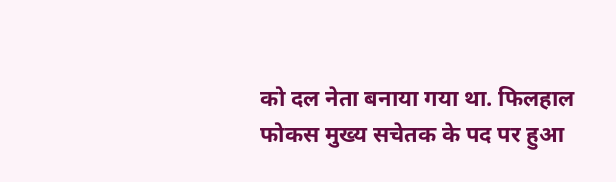को दल नेता बनाया गया था. फिलहाल फोकस मुख्य सचेतक के पद पर हुआ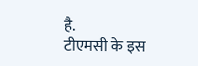है.
टीएमसी के इस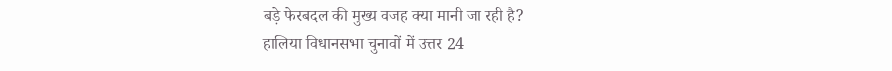बड़े फेरबदल की मुख्य वजह क्या मानी जा रही है?
हालिया विधानसभा चुनावों में उत्तर 24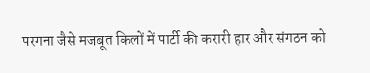परगना जैसे मजबूत किलों में पार्टी की करारी हार और संगठन को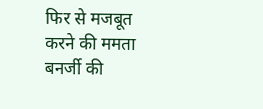फिर से मजबूत करने की ममता बनर्जी की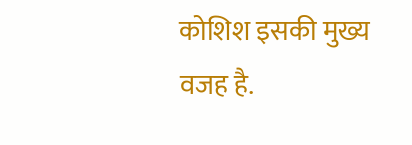कोशिश इसकी मुख्य वजह है.